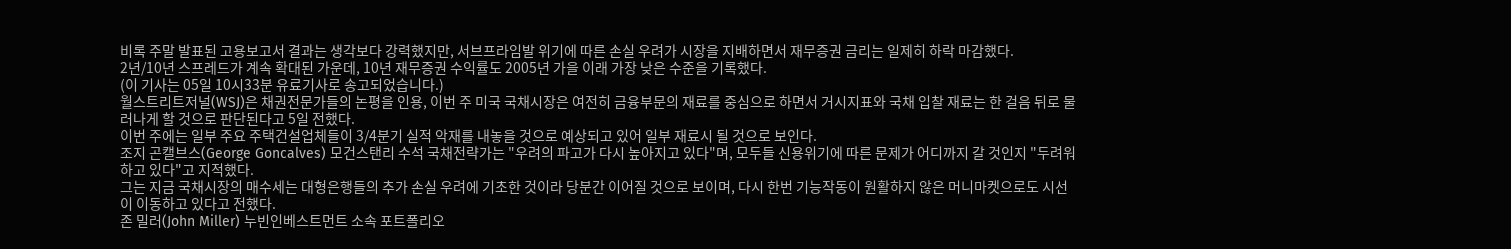비록 주말 발표된 고용보고서 결과는 생각보다 강력했지만, 서브프라임발 위기에 따른 손실 우려가 시장을 지배하면서 재무증권 금리는 일제히 하락 마감했다.
2년/10년 스프레드가 계속 확대된 가운데, 10년 재무증권 수익률도 2005년 가을 이래 가장 낮은 수준을 기록했다.
(이 기사는 05일 10시33분 유료기사로 송고되었습니다.)
월스트리트저널(WSJ)은 채권전문가들의 논평을 인용, 이번 주 미국 국채시장은 여전히 금융부문의 재료를 중심으로 하면서 거시지표와 국채 입찰 재료는 한 걸음 뒤로 물러나게 할 것으로 판단된다고 5일 전했다.
이번 주에는 일부 주요 주택건설업체들이 3/4분기 실적 악재를 내놓을 것으로 예상되고 있어 일부 재료시 될 것으로 보인다.
조지 곤캘브스(George Goncalves) 모건스탠리 수석 국채전략가는 "우려의 파고가 다시 높아지고 있다"며, 모두들 신용위기에 따른 문제가 어디까지 갈 것인지 "두려워하고 있다"고 지적했다.
그는 지금 국채시장의 매수세는 대형은행들의 추가 손실 우려에 기초한 것이라 당분간 이어질 것으로 보이며, 다시 한번 기능작동이 원활하지 않은 머니마켓으로도 시선이 이동하고 있다고 전했다.
존 밀러(John Miller) 누빈인베스트먼트 소속 포트폴리오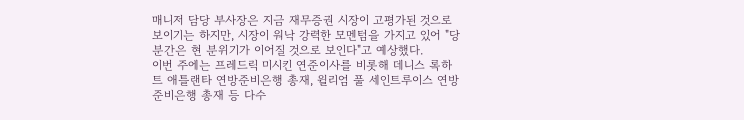매니저 담당 부사장은 지금 재무증권 시장이 고평가된 것으로 보이기는 하지만, 시장이 워낙 강력한 모멘텀을 가지고 있어 "당분간은 현 분위기가 이어질 것으로 보인다"고 예상했다.
이번 주에는 프레드릭 미시킨 연준이사를 비롯해 데니스 록하트 애틀랜타 연방준비은행 총재, 윌리엄 풀 세인트루이스 연방준비은행 총재 등 다수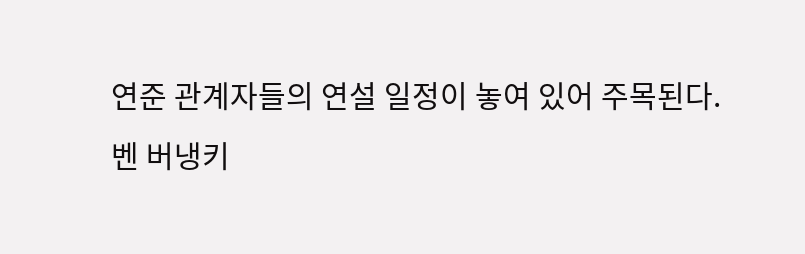연준 관계자들의 연설 일정이 놓여 있어 주목된다.
벤 버냉키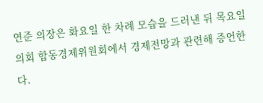연준 의장은 화요일 한 차례 모습을 드러낸 뒤 목요일 의회 합동경제위원회에서 경제전망과 관련해 증언한다.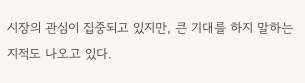시장의 관심이 집중되고 있지만, 큰 기대를 하지 말하는 지적도 나오고 있다.